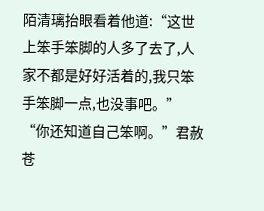陌清璃抬眼看着他道:“这世上笨手笨脚的人多了去了,人家不都是好好活着的,我只笨手笨脚一点,也没事吧。”
“你还知道自己笨啊。”君赦苍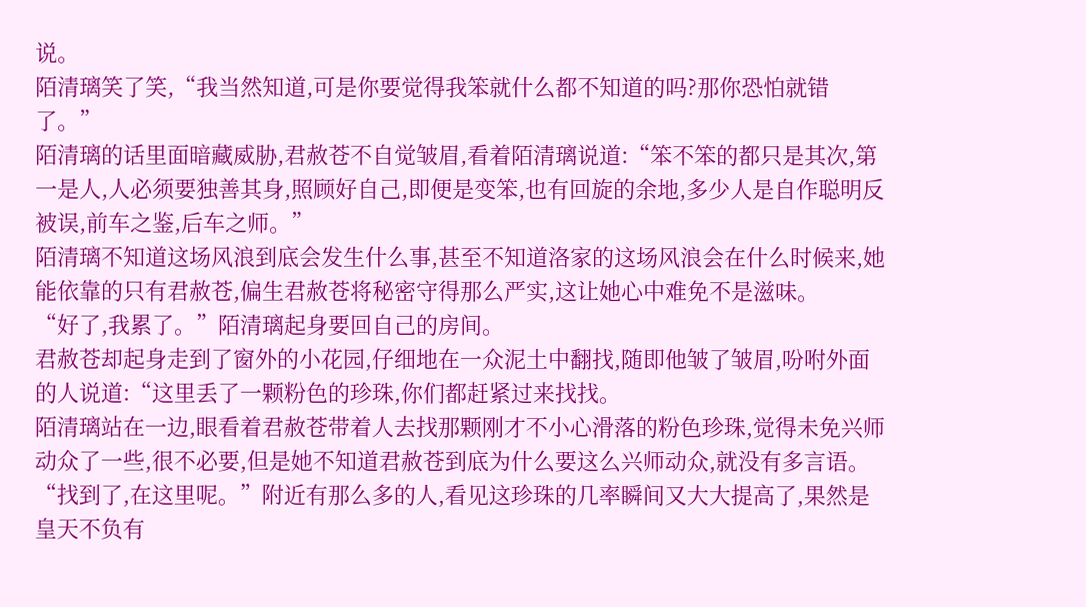说。
陌清璃笑了笑,“我当然知道,可是你要觉得我笨就什么都不知道的吗?那你恐怕就错了。”
陌清璃的话里面暗藏威胁,君赦苍不自觉皱眉,看着陌清璃说道:“笨不笨的都只是其次,第一是人,人必须要独善其身,照顾好自己,即便是变笨,也有回旋的余地,多少人是自作聪明反被误,前车之鉴,后车之师。”
陌清璃不知道这场风浪到底会发生什么事,甚至不知道洛家的这场风浪会在什么时候来,她能依靠的只有君赦苍,偏生君赦苍将秘密守得那么严实,这让她心中难免不是滋味。
“好了,我累了。”陌清璃起身要回自己的房间。
君赦苍却起身走到了窗外的小花园,仔细地在一众泥土中翻找,随即他皱了皱眉,吩咐外面的人说道:“这里丢了一颗粉色的珍珠,你们都赶紧过来找找。
陌清璃站在一边,眼看着君赦苍带着人去找那颗刚才不小心滑落的粉色珍珠,觉得未免兴师动众了一些,很不必要,但是她不知道君赦苍到底为什么要这么兴师动众,就没有多言语。
“找到了,在这里呢。”附近有那么多的人,看见这珍珠的几率瞬间又大大提高了,果然是皇天不负有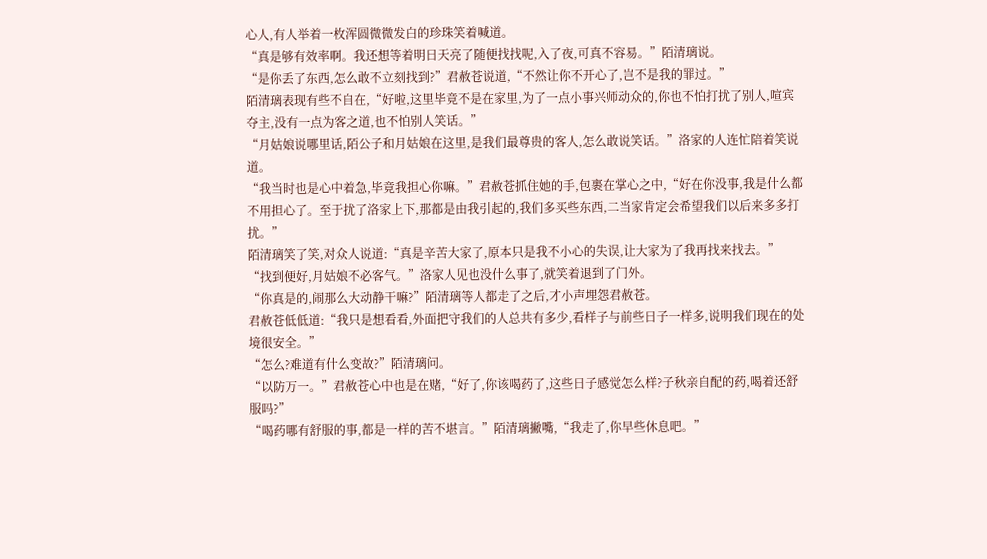心人,有人举着一枚浑圆微微发白的珍珠笑着喊道。
“真是够有效率啊。我还想等着明日天亮了随便找找呢,入了夜,可真不容易。”陌清璃说。
“是你丢了东西,怎么敢不立刻找到?”君赦苍说道,“不然让你不开心了,岂不是我的罪过。”
陌清璃表现有些不自在,“好啦,这里毕竟不是在家里,为了一点小事兴师动众的,你也不怕打扰了别人,喧宾夺主,没有一点为客之道,也不怕别人笑话。”
“月姑娘说哪里话,陌公子和月姑娘在这里,是我们最尊贵的客人,怎么敢说笑话。”洛家的人连忙陪着笑说道。
“我当时也是心中着急,毕竟我担心你嘛。”君赦苍抓住她的手,包裹在掌心之中,“好在你没事,我是什么都不用担心了。至于扰了洛家上下,那都是由我引起的,我们多买些东西,二当家肯定会希望我们以后来多多打扰。”
陌清璃笑了笑,对众人说道:“真是辛苦大家了,原本只是我不小心的失误,让大家为了我再找来找去。”
“找到便好,月姑娘不必客气。”洛家人见也没什么事了,就笑着退到了门外。
“你真是的,闹那么大动静干嘛?”陌清璃等人都走了之后,才小声埋怨君赦苍。
君赦苍低低道:“我只是想看看,外面把守我们的人总共有多少,看样子与前些日子一样多,说明我们现在的处境很安全。”
“怎么?难道有什么变故?”陌清璃问。
“以防万一。”君赦苍心中也是在赌,“好了,你该喝药了,这些日子感觉怎么样?子秋亲自配的药,喝着还舒服吗?”
“喝药哪有舒服的事,都是一样的苦不堪言。”陌清璃撇嘴,“我走了,你早些休息吧。”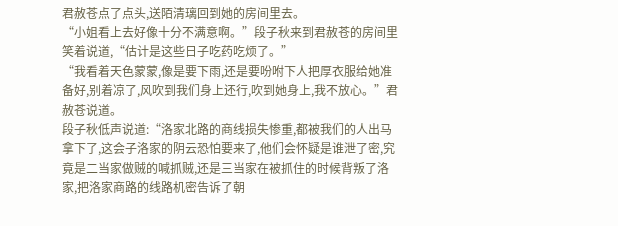君赦苍点了点头,送陌清璃回到她的房间里去。
“小姐看上去好像十分不满意啊。”段子秋来到君赦苍的房间里笑着说道,“估计是这些日子吃药吃烦了。”
“我看着天色蒙蒙,像是要下雨,还是要吩咐下人把厚衣服给她准备好,别着凉了,风吹到我们身上还行,吹到她身上,我不放心。”君赦苍说道。
段子秋低声说道:“洛家北路的商线损失惨重,都被我们的人出马拿下了,这会子洛家的阴云恐怕要来了,他们会怀疑是谁泄了密,究竟是二当家做贼的喊抓贼,还是三当家在被抓住的时候背叛了洛家,把洛家商路的线路机密告诉了朝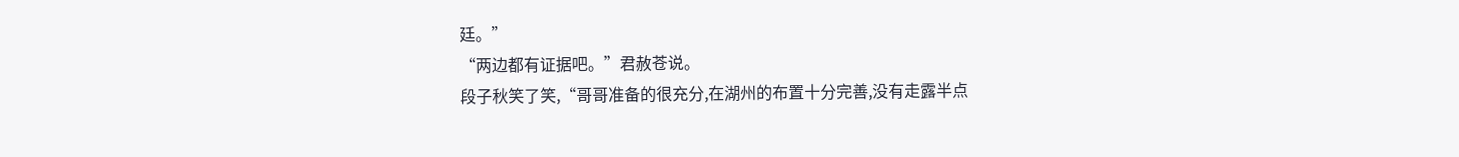廷。”
“两边都有证据吧。”君赦苍说。
段子秋笑了笑,“哥哥准备的很充分,在湖州的布置十分完善,没有走露半点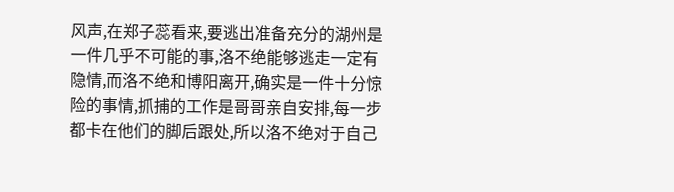风声,在郑子蕊看来,要逃出准备充分的湖州是一件几乎不可能的事,洛不绝能够逃走一定有隐情,而洛不绝和博阳离开,确实是一件十分惊险的事情,抓捕的工作是哥哥亲自安排,每一步都卡在他们的脚后跟处,所以洛不绝对于自己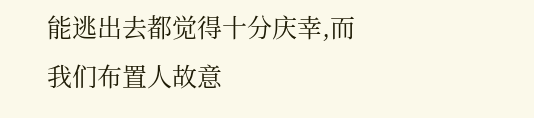能逃出去都觉得十分庆幸,而我们布置人故意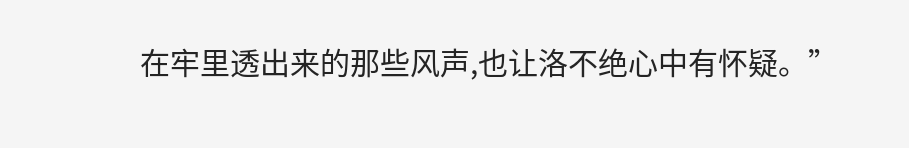在牢里透出来的那些风声,也让洛不绝心中有怀疑。”